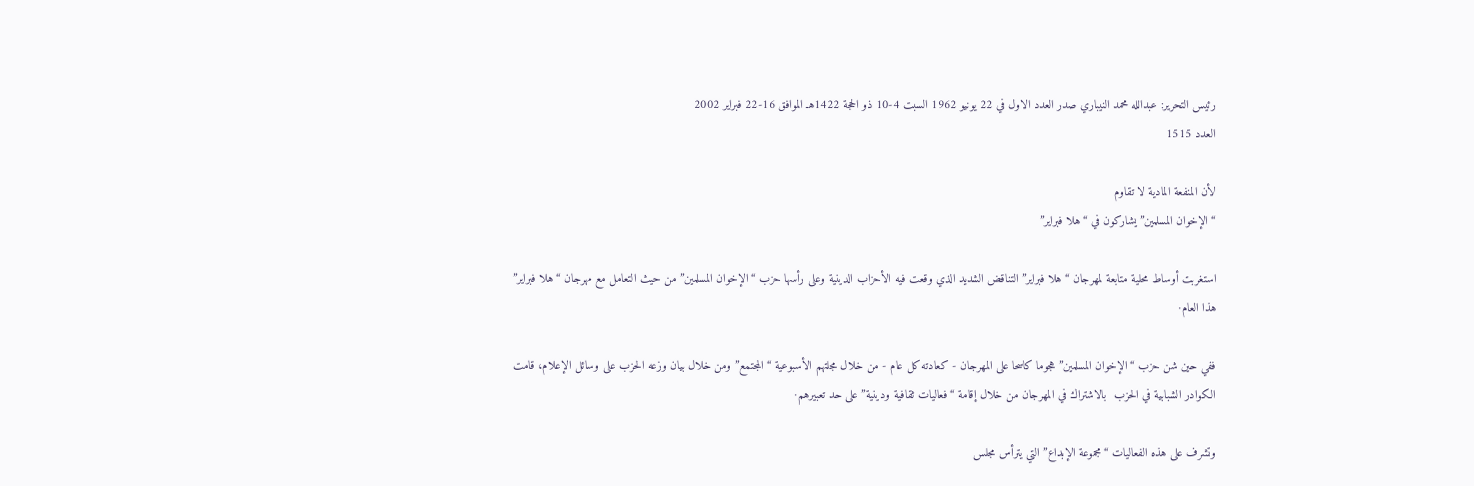رئيس التحرير: عبدالله محمد النيباري صدر العدد الاول في 22 يونيو 1962 السبت 4-10 ذو الحجة 1422هـ الموافق 16-22 فبراير 2002
العدد 1515

لأن المنفعة المادية لا تقاوم
“الإخوان المسلمين” يشاركون في “هلا فبراير”

استغربت أوساط محلية متابعة لمهرجان “هلا فبراير” التناقض الشديد الذي وقعت فيه الأحزاب الدينية وعلى رأسها حزب “الإخوان المسلمين” من حيث التعامل مع مهرجان “هلا فبراير” هذا العام·

ففي حين شن حزب “الإخوان المسلمين” هجوما كاسحا على المهرجان - كعادته كل عام - من خلال مجلتهم الأسبوعية “المجتمع” ومن خلال بيان وزعه الحزب على وسائل الإعلام، قامت الكوادر الشبابية في الحزب  بالاشتراك في المهرجان من خلال إقامة “فعاليات ثقافية ودينية” على حد تعبيرهم·

وتشرف على هذه الفعاليات “مجموعة الإبداع” التي يترأس مجلس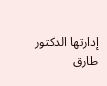إدارتها الدكتور طارق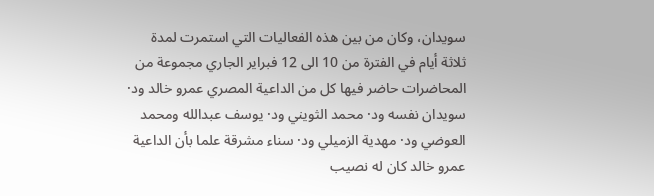سويدان، وكان من بين هذه الفعاليات التي استمرت لمدة ثلاثة أيام في الفترة من 10 الى 12 فبراير الجاري مجموعة من المحاضرات حاضر فيها كل من الداعية المصري عمرو خالد ود· سويدان نفسه ود· محمد الثويني ود· يوسف عبدالله ومحمد العوضي ود· مهدية الزميلي ود· سناء مشرقة علما بأن الداعية عمرو خالد كان له نصيب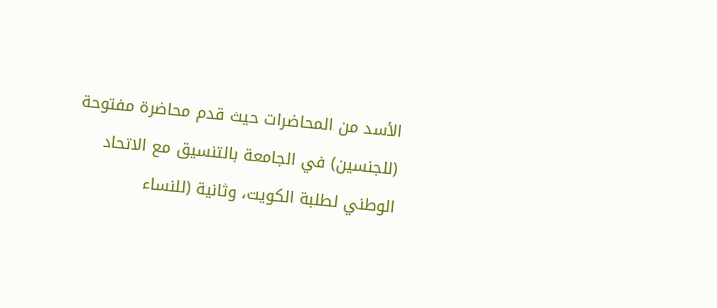الأسد من المحاضرات حيث قدم محاضرة مفتوحة (للجنسين) في الجامعة بالتنسيق مع الاتحاد الوطني لطلبة الكويت، وثانية (للنساء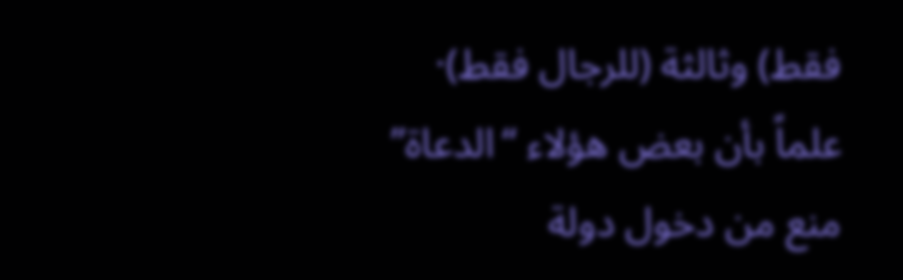فقط) وثالثة (للرجال فقط)· علماً بأن بعض هؤلاء “الدعاة” منع من دخول دولة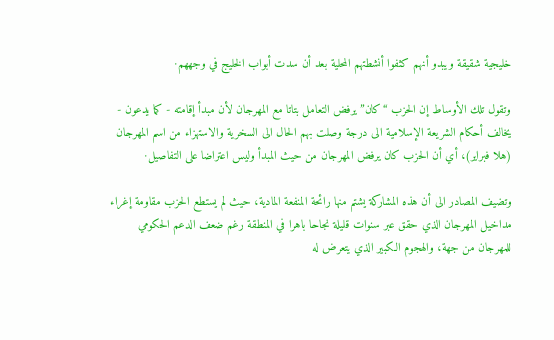خليجية شقيقة ويبدو أنهم كثفوا أنشطتهم المحلية بعد أن سدت أبواب الخليج في وجههم·

وتقول تلك الأوساط إن الحزب “كان” يرفض التعامل بتاتا مع المهرجان لأن مبدأ إقامته - كما يدعون - يخالف أحكام الشريعة الإسلامية الى درجة وصلت بهم الحال الى السخرية والاستهزاء من اسم المهرجان (هلا فبراير)، أي أن الحزب كان يرفض المهرجان من حيث المبدأ وليس اعتراضا على التفاصيل·

وتضيف المصادر الى أن هذه المشاركة يشتم منها رائحة المنفعة المادية، حيث لم يستطع الحزب مقاومة إغراء مداخيل المهرجان الذي حقق عبر سنوات قليلة نجاحا باهرا في المنطقة رغم ضعف الدعم الحكومي للمهرجان من جهة، والهجوم الكبير الذي يتعرض له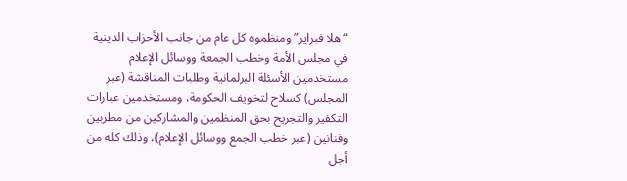“هلا فبراير” ومنظموه كل عام من جانب الأحزاب الدينية في مجلس الأمة وخطب الجمعة ووسائل الإعلام مستخدمين الأسئلة البرلمانية وطلبات المناقشة (عبر المجلس) كسلاح لتخويف الحكومة، ومستخدمين عبارات التكفير والتجريح بحق المنظمين والمشاركين من مطربين وفنانين (عبر خطب الجمع ووسائل الإعلام)، وذلك كله من أجل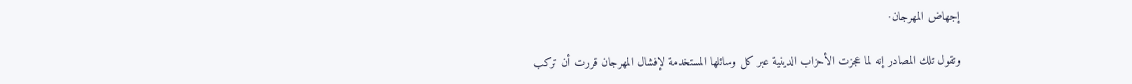إجهاض المهرجان·

وتقول تلك المصادر إنه لما عجزت الأحزاب الدينية عبر كل وسائلها المستخدمة لإفشال المهرجان قررت أن تركب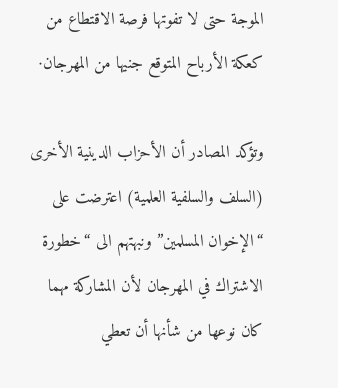الموجة حتى لا تفوتها فرصة الاقتطاع من كعكة الأرباح المتوقع جنيها من المهرجان·

وتؤكد المصادر أن الأحزاب الدينية الأخرى (السلف والسلفية العلمية) اعترضت على “الإخوان المسلمين” ونبهتهم الى “خطورة الاشتراك في المهرجان لأن المشاركة مهما كان نوعها من شأنها أن تعطي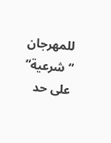للمهرجان “شرعية” على حد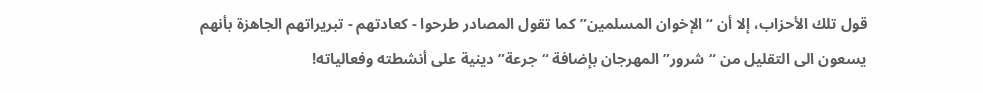قول تلك الأحزاب، إلا أن “الإخوان المسلمين” كما تقول المصادر طرحوا - كعادتهم - تبريراتهم الجاهزة بأنهم يسعون الى التقليل من “شرور” المهرجان بإضافة “جرعة” دينية على أنشطته وفعالياته!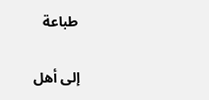طباعة

إلى أهل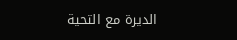الديرة مع التحية